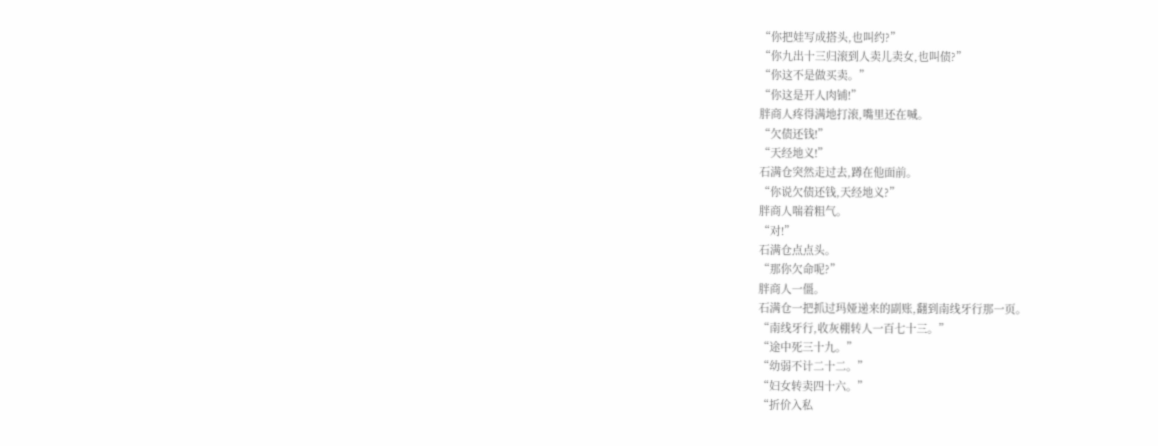“你把娃写成搭头,也叫约?”
“你九出十三归滚到人卖儿卖女,也叫债?”
“你这不是做买卖。”
“你这是开人肉铺!”
胖商人疼得满地打滚,嘴里还在喊。
“欠债还钱!”
“天经地义!”
石满仓突然走过去,蹲在他面前。
“你说欠债还钱,天经地义?”
胖商人喘着粗气。
“对!”
石满仓点点头。
“那你欠命呢?”
胖商人一僵。
石满仓一把抓过玛娅递来的副账,翻到南线牙行那一页。
“南线牙行,收灰棚转人一百七十三。”
“途中死三十九。”
“幼弱不计二十二。”
“妇女转卖四十六。”
“折价入私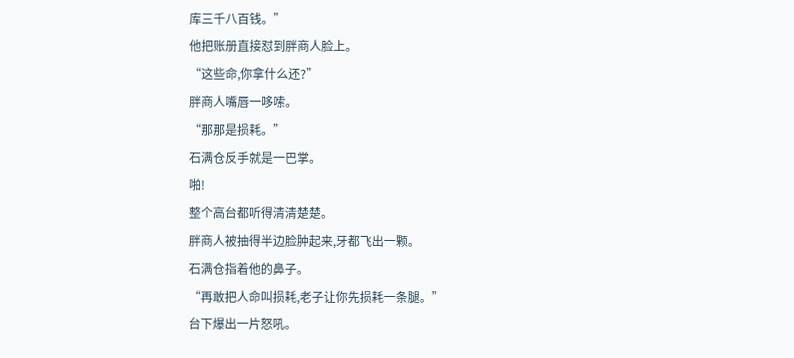库三千八百钱。”
他把账册直接怼到胖商人脸上。
“这些命,你拿什么还?”
胖商人嘴唇一哆嗦。
“那那是损耗。”
石满仓反手就是一巴掌。
啪!
整个高台都听得清清楚楚。
胖商人被抽得半边脸肿起来,牙都飞出一颗。
石满仓指着他的鼻子。
“再敢把人命叫损耗,老子让你先损耗一条腿。”
台下爆出一片怒吼。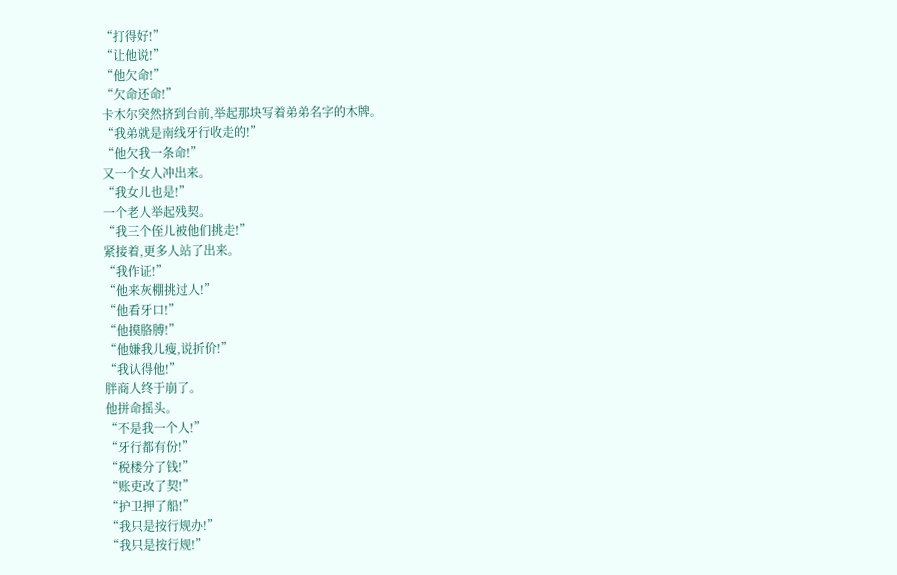“打得好!”
“让他说!”
“他欠命!”
“欠命还命!”
卡木尔突然挤到台前,举起那块写着弟弟名字的木牌。
“我弟就是南线牙行收走的!”
“他欠我一条命!”
又一个女人冲出来。
“我女儿也是!”
一个老人举起残契。
“我三个侄儿被他们挑走!”
紧接着,更多人站了出来。
“我作证!”
“他来灰棚挑过人!”
“他看牙口!”
“他摸胳膊!”
“他嫌我儿瘦,说折价!”
“我认得他!”
胖商人终于崩了。
他拼命摇头。
“不是我一个人!”
“牙行都有份!”
“税楼分了钱!”
“账吏改了契!”
“护卫押了船!”
“我只是按行规办!”
“我只是按行规!”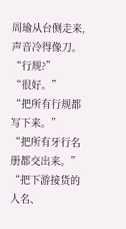周瑜从台侧走来,声音冷得像刀。
“行规?”
“很好。”
“把所有行规都写下来。”
“把所有牙行名册都交出来。”
“把下游接货的人名、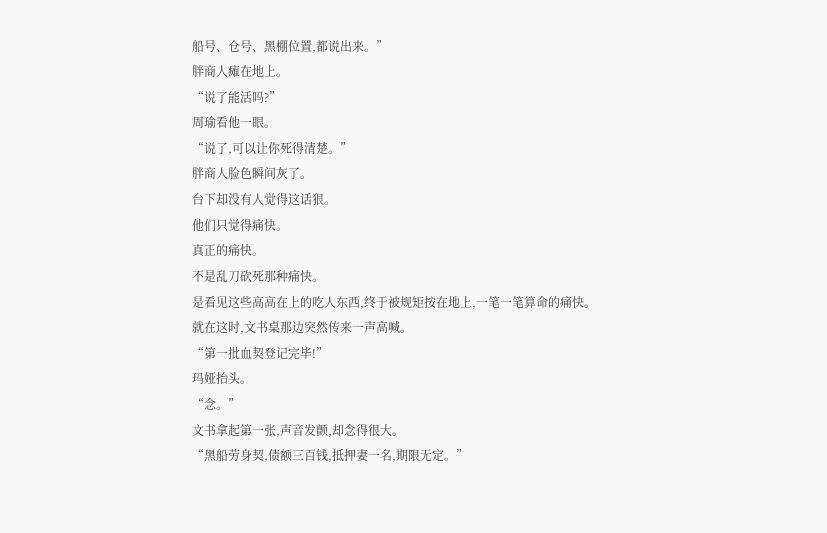船号、仓号、黑棚位置,都说出来。”
胖商人瘫在地上。
“说了能活吗?”
周瑜看他一眼。
“说了,可以让你死得清楚。”
胖商人脸色瞬间灰了。
台下却没有人觉得这话狠。
他们只觉得痛快。
真正的痛快。
不是乱刀砍死那种痛快。
是看见这些高高在上的吃人东西,终于被规矩按在地上,一笔一笔算命的痛快。
就在这时,文书桌那边突然传来一声高喊。
“第一批血契登记完毕!”
玛娅抬头。
“念。”
文书拿起第一张,声音发颤,却念得很大。
“黑船劳身契,债额三百钱,抵押妻一名,期限无定。”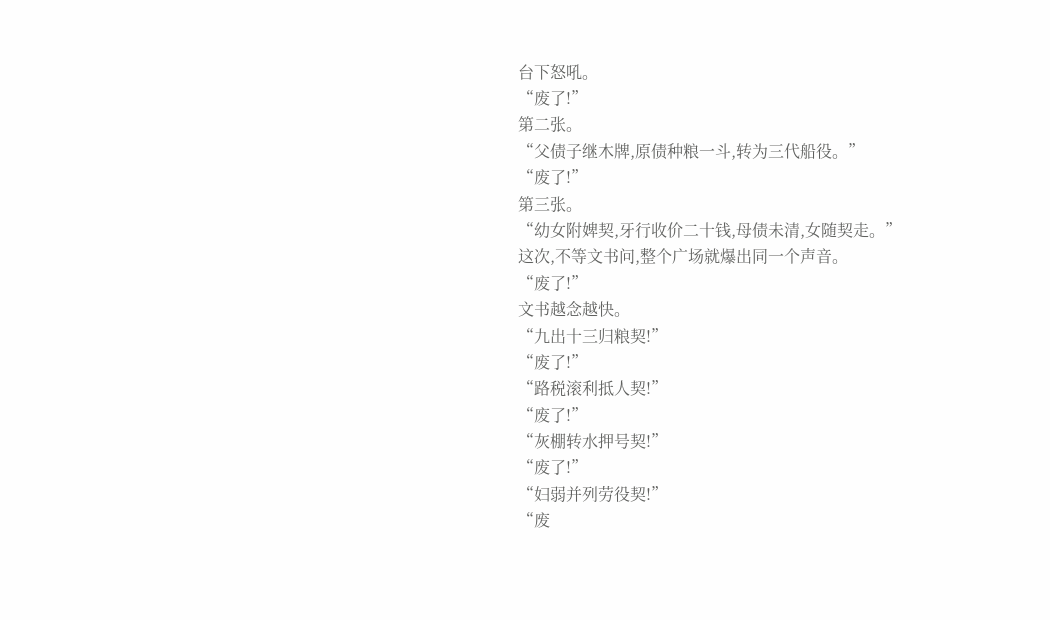台下怒吼。
“废了!”
第二张。
“父债子继木牌,原债种粮一斗,转为三代船役。”
“废了!”
第三张。
“幼女附婢契,牙行收价二十钱,母债未清,女随契走。”
这次,不等文书问,整个广场就爆出同一个声音。
“废了!”
文书越念越快。
“九出十三归粮契!”
“废了!”
“路税滚利抵人契!”
“废了!”
“灰棚转水押号契!”
“废了!”
“妇弱并列劳役契!”
“废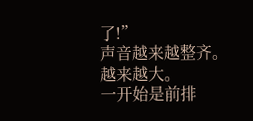了!”
声音越来越整齐。
越来越大。
一开始是前排